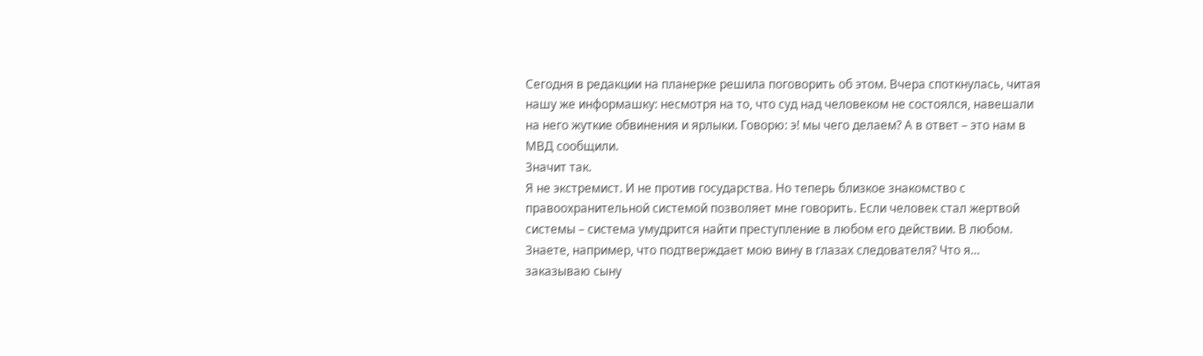Сегодня в редакции на планерке решила поговорить об этом. Вчера споткнулась, читая нашу же информашку: несмотря на то, что суд над человеком не состоялся, навешали на него жуткие обвинения и ярлыки. Говорю: э! мы чего делаем? А в ответ – это нам в МВД сообщили.
Значит так.
Я не экстремист. И не против государства. Но теперь близкое знакомство с правоохранительной системой позволяет мне говорить. Если человек стал жертвой системы – система умудрится найти преступление в любом его действии. В любом.
Знаете, например, что подтверждает мою вину в глазах следователя? Что я… заказываю сыну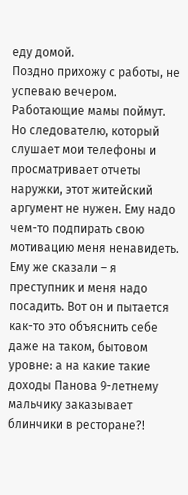еду домой.
Поздно прихожу с работы, не успеваю вечером. Работающие мамы поймут.
Но следователю, который слушает мои телефоны и просматривает отчеты наружки, этот житейский аргумент не нужен. Ему надо чем-то подпирать свою мотивацию меня ненавидеть. Ему же сказали – я преступник и меня надо посадить. Вот он и пытается как-то это объяснить себе даже на таком, бытовом уровне: а на какие такие доходы Панова 9-летнему мальчику заказывает блинчики в ресторане?!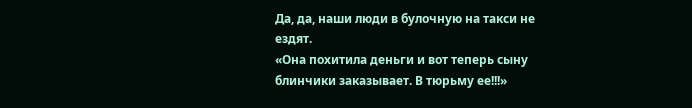Да, да, наши люди в булочную на такси не ездят.
«Она похитила деньги и вот теперь сыну блинчики заказывает. В тюрьму ее!!!»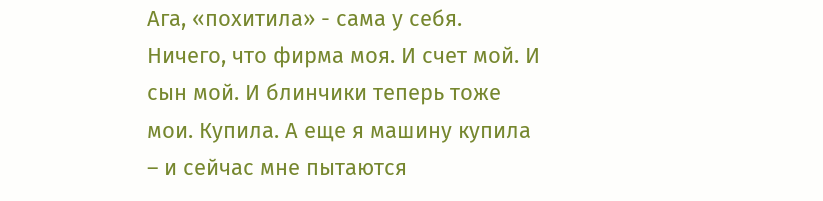Ага, «похитила» - сама у себя. Ничего, что фирма моя. И счет мой. И сын мой. И блинчики теперь тоже мои. Купила. А еще я машину купила – и сейчас мне пытаются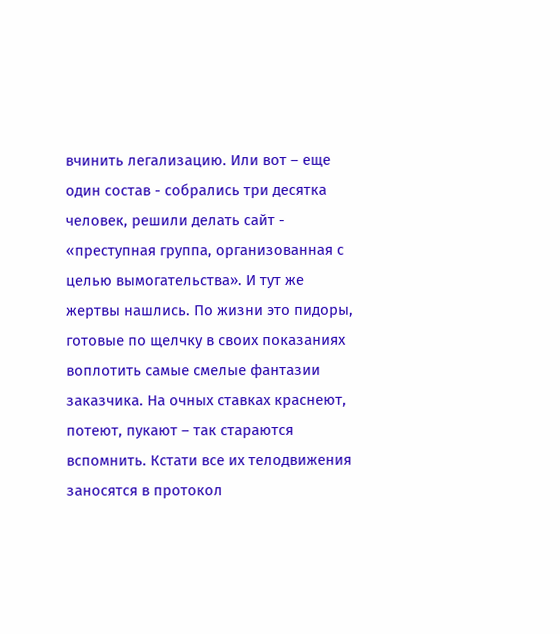вчинить легализацию. Или вот – еще один состав - собрались три десятка человек, решили делать сайт - «преступная группа, организованная с целью вымогательства». И тут же жертвы нашлись. По жизни это пидоры, готовые по щелчку в своих показаниях воплотить самые смелые фантазии заказчика. На очных ставках краснеют, потеют, пукают – так стараются вспомнить. Кстати все их телодвижения заносятся в протокол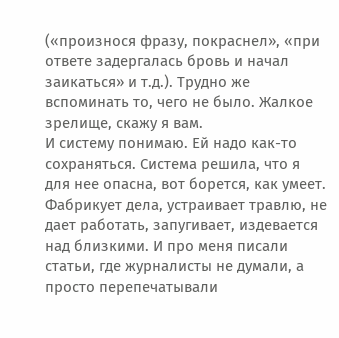(«произнося фразу, покраснел», «при ответе задергалась бровь и начал заикаться» и т.д.). Трудно же вспоминать то, чего не было. Жалкое зрелище, скажу я вам.
И систему понимаю. Ей надо как-то сохраняться. Система решила, что я для нее опасна, вот борется, как умеет. Фабрикует дела, устраивает травлю, не дает работать, запугивает, издевается над близкими. И про меня писали статьи, где журналисты не думали, а просто перепечатывали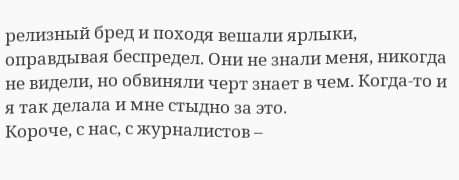релизный бред и походя вешали ярлыки, оправдывая беспредел. Они не знали меня, никогда не видели, но обвиняли черт знает в чем. Когда-то и я так делала и мне стыдно за это.
Короче, с нас, с журналистов –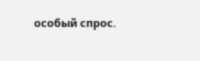особый спрос.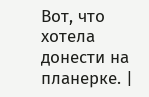Вот, что хотела донести на планерке. |